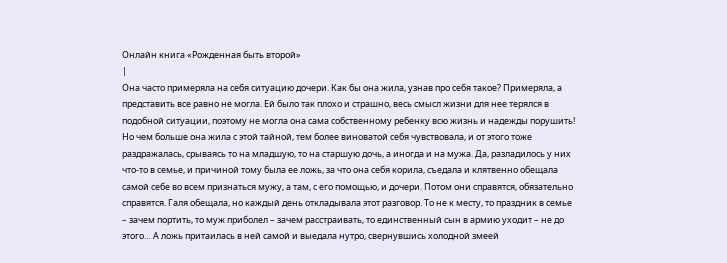Онлайн книга «Рожденная быть второй»
|
Она часто примеряла на себя ситуацию дочери. Как бы она жила, узнав про себя такое? Примеряла, а представить все равно не могла. Ей было так плохо и страшно, весь смысл жизни для нее терялся в подобной ситуации, поэтому не могла она сама собственному ребенку всю жизнь и надежды порушить! Но чем больше она жила с этой тайной, тем более виноватой себя чувствовала, и от этого тоже раздражалась, срываясь то на младшую, то на старшую дочь, а иногда и на мужа. Да, разладилось у них что-то в семье, и причиной тому была ее ложь, за что она себя корила, съедала и клятвенно обещала самой себе во всем признаться мужу, а там, с его помощью, и дочери. Потом они справятся, обязательно справятся. Галя обещала, но каждый день откладывала этот разговор. То не к месту, то праздник в семье – зачем портить, то муж приболел – зачем расстраивать, то единственный сын в армию уходит – не до этого… А ложь притаилась в ней самой и выедала нутро, свернувшись холодной змеей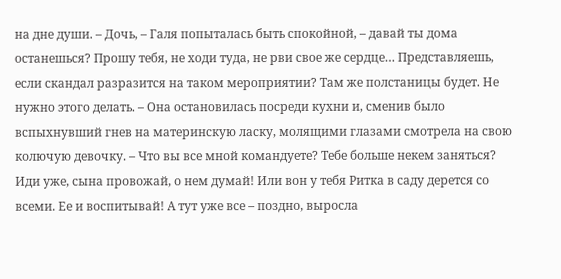на дне души. – Дочь, – Галя попыталась быть спокойной, – давай ты дома останешься? Прошу тебя, не ходи туда, не рви свое же сердце… Представляешь, если скандал разразится на таком мероприятии? Там же полстаницы будет. Не нужно этого делать. – Она остановилась посреди кухни и, сменив было вспыхнувший гнев на материнскую ласку, молящими глазами смотрела на свою колючую девочку. – Что вы все мной командуете? Тебе больше некем заняться? Иди уже, сына провожай, о нем думай! Или вон у тебя Ритка в саду дерется со всеми. Ее и воспитывай! А тут уже все – поздно, выросла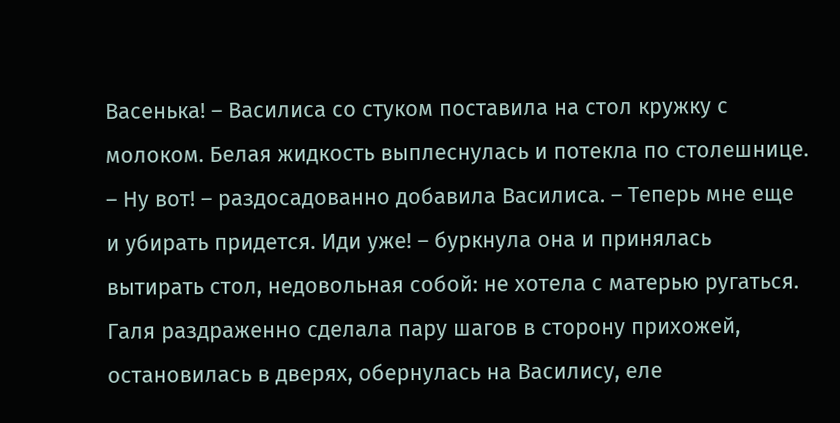Васенька! – Василиса со стуком поставила на стол кружку с молоком. Белая жидкость выплеснулась и потекла по столешнице. – Ну вот! – раздосадованно добавила Василиса. – Теперь мне еще и убирать придется. Иди уже! – буркнула она и принялась вытирать стол, недовольная собой: не хотела с матерью ругаться. Галя раздраженно сделала пару шагов в сторону прихожей, остановилась в дверях, обернулась на Василису, еле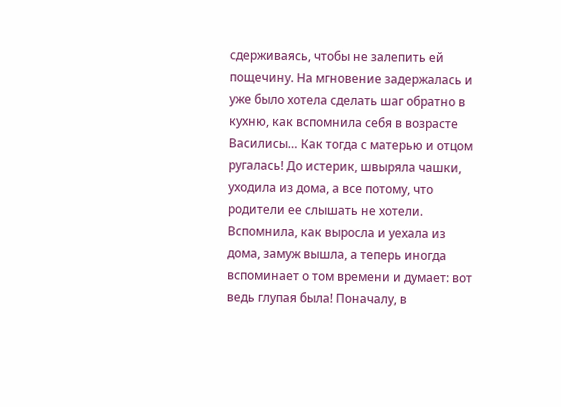сдерживаясь, чтобы не залепить ей пощечину. На мгновение задержалась и уже было хотела сделать шаг обратно в кухню, как вспомнила себя в возрасте Василисы… Как тогда с матерью и отцом ругалась! До истерик, швыряла чашки, уходила из дома, а все потому, что родители ее слышать не хотели. Вспомнила, как выросла и уехала из дома, замуж вышла, а теперь иногда вспоминает о том времени и думает: вот ведь глупая была! Поначалу, в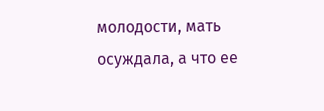молодости, мать осуждала, а что ее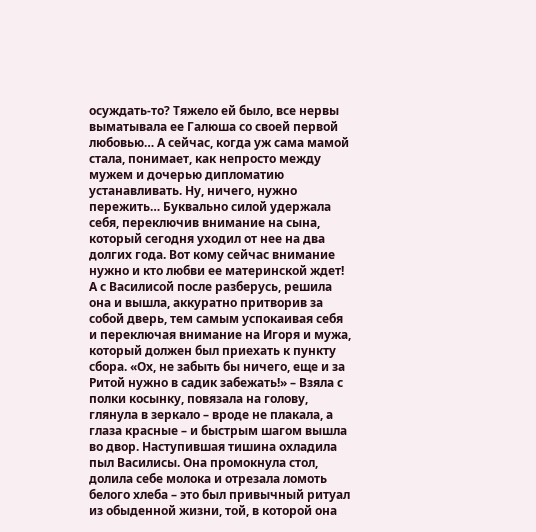осуждать-то? Тяжело ей было, все нервы выматывала ее Галюша со своей первой любовью… А сейчас, когда уж сама мамой стала, понимает, как непросто между мужем и дочерью дипломатию устанавливать. Ну, ничего, нужно пережить… Буквально силой удержала себя, переключив внимание на сына, который сегодня уходил от нее на два долгих года. Вот кому сейчас внимание нужно и кто любви ее материнской ждет! А с Василисой после разберусь, решила она и вышла, аккуратно притворив за собой дверь, тем самым успокаивая себя и переключая внимание на Игоря и мужа, который должен был приехать к пункту сбора. «Ох, не забыть бы ничего, еще и за Ритой нужно в садик забежать!» – Взяла с полки косынку, повязала на голову, глянула в зеркало – вроде не плакала, а глаза красные – и быстрым шагом вышла во двор. Наступившая тишина охладила пыл Василисы. Она промокнула стол, долила себе молока и отрезала ломоть белого хлеба – это был привычный ритуал из обыденной жизни, той, в которой она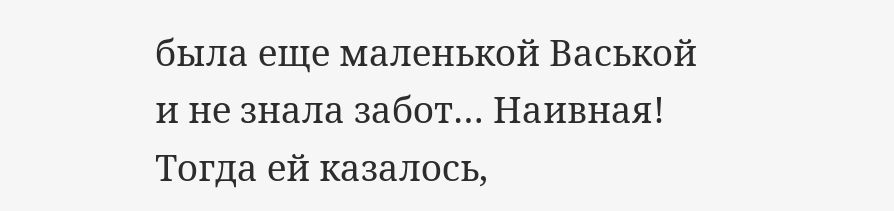была еще маленькой Васькой и не знала забот… Наивная! Тогда ей казалось,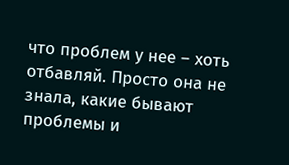что проблем у нее – хоть отбавляй. Просто она не знала, какие бывают проблемы и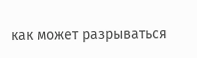как может разрываться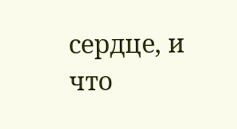сердце, и что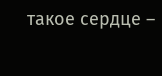такое сердце –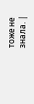тоже не знала. |